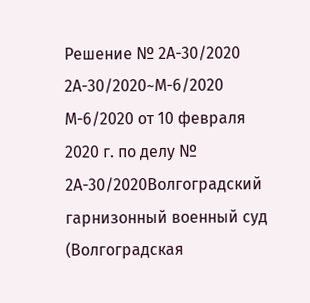Решение № 2А-30/2020 2А-30/2020~М-6/2020 М-6/2020 от 10 февраля 2020 г. по делу № 2А-30/2020Волгоградский гарнизонный военный суд (Волгоградская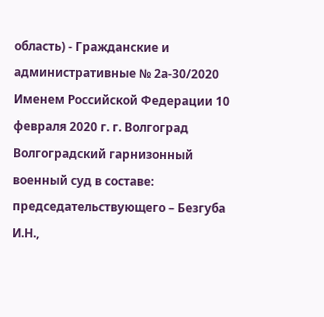область) - Гражданские и административные № 2а-30/2020 Именем Российской Федерации 10 февраля 2020 г. г. Волгоград Волгоградский гарнизонный военный суд в составе: председательствующего – Безгуба И.Н.,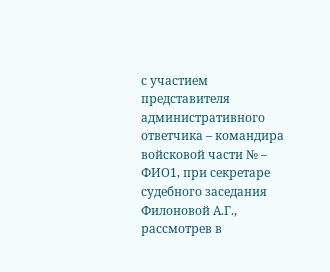с участием представителя административного ответчика – командира войсковой части № – ФИО1, при секретаре судебного заседания Филоновой А.Г., рассмотрев в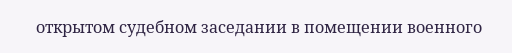открытом судебном заседании в помещении военного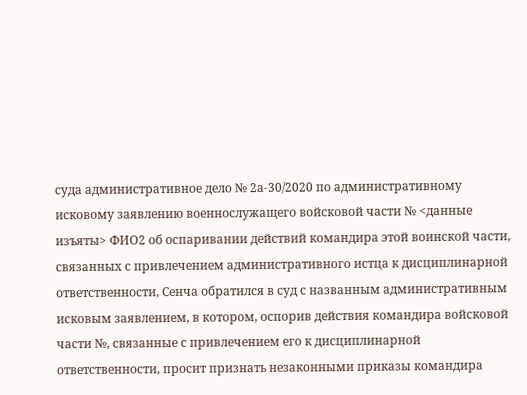суда административное дело № 2а-30/2020 по административному исковому заявлению военнослужащего войсковой части № <данные изъяты> ФИО2 об оспаривании действий командира этой воинской части, связанных с привлечением административного истца к дисциплинарной ответственности, Сенча обратился в суд с названным административным исковым заявлением, в котором, оспорив действия командира войсковой части №, связанные с привлечением его к дисциплинарной ответственности, просит признать незаконными приказы командира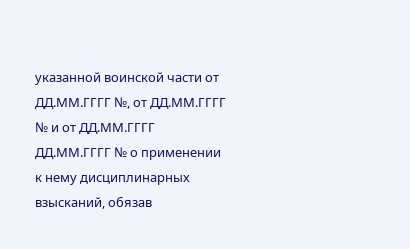указанной воинской части от ДД.ММ.ГГГГ №, от ДД.ММ.ГГГГ № и от ДД.ММ.ГГГГ ДД.ММ.ГГГГ № о применении к нему дисциплинарных взысканий, обязав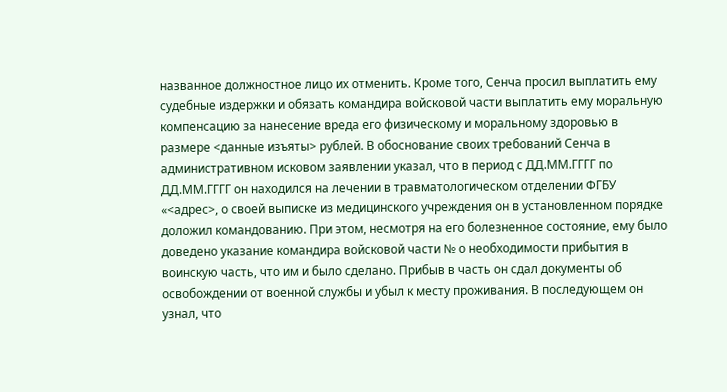названное должностное лицо их отменить. Кроме того, Сенча просил выплатить ему судебные издержки и обязать командира войсковой части выплатить ему моральную компенсацию за нанесение вреда его физическому и моральному здоровью в размере <данные изъяты> рублей. В обоснование своих требований Сенча в административном исковом заявлении указал, что в период с ДД.ММ.ГГГГ по ДД.ММ.ГГГГ он находился на лечении в травматологическом отделении ФГБУ «<адрес>, о своей выписке из медицинского учреждения он в установленном порядке доложил командованию. При этом, несмотря на его болезненное состояние, ему было доведено указание командира войсковой части № о необходимости прибытия в воинскую часть, что им и было сделано. Прибыв в часть он сдал документы об освобождении от военной службы и убыл к месту проживания. В последующем он узнал, что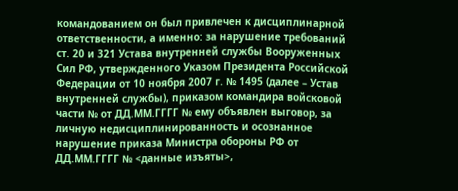командованием он был привлечен к дисциплинарной ответственности, а именно: за нарушение требований ст. 20 и 321 Устава внутренней службы Вооруженных Сил РФ, утвержденного Указом Президента Российской Федерации от 10 ноября 2007 г. № 1495 (далее – Устав внутренней службы), приказом командира войсковой части № от ДД.ММ.ГГГГ № ему объявлен выговор, за личную недисциплинированность и осознанное нарушение приказа Министра обороны РФ от ДД.ММ.ГГГГ № <данные изъяты>,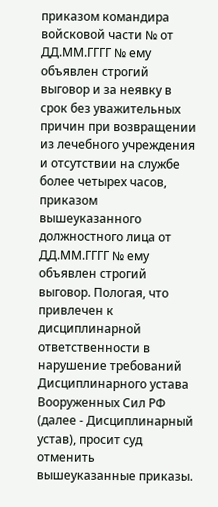приказом командира войсковой части № от ДД.ММ.ГГГГ № ему объявлен строгий выговор и за неявку в срок без уважительных причин при возвращении из лечебного учреждения и отсутствии на службе более четырех часов, приказом вышеуказанного должностного лица от ДД.ММ.ГГГГ № ему объявлен строгий выговор. Пологая, что привлечен к дисциплинарной ответственности в нарушение требований Дисциплинарного устава Вооруженных Сил РФ (далее - Дисциплинарный устав), просит суд отменить вышеуказанные приказы.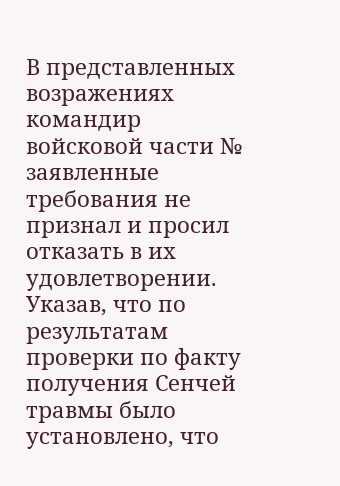В представленных возражениях командир войсковой части № заявленные требования не признал и просил отказать в их удовлетворении. Указав, что по результатам проверки по факту получения Сенчей травмы было установлено, что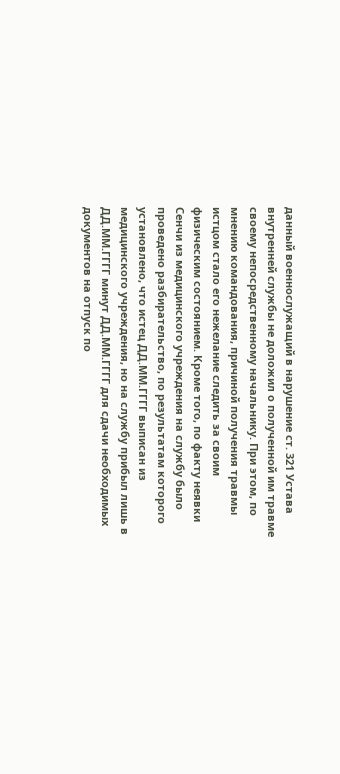данный военнослужащий в нарушение ст. 321 Устава внутренней службы не доложил о полученной им травме своему непосредственному начальнику. При этом, по мнению командования, причиной получения травмы истцом стало его нежелание следить за своим физическим состоянием. Кроме того, по факту неявки Сенчи из медицинского учреждения на службу было проведено разбирательство, по результатам которого установлено, что истец ДД.ММ.ГГГГ выписан из медицинского учреждения, но на службу прибыл лишь в ДД.ММ.ГГГГ минут ДД.ММ.ГГГГ для сдачи необходимых документов на отпуск по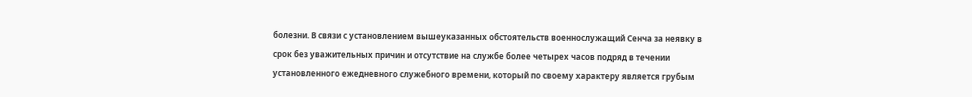болезни. В связи с установлением вышеуказанных обстоятельств военнослужащий Сенча за неявку в срок без уважительных причин и отсутствие на службе более четырех часов подряд в течении установленного ежедневного служебного времени, который по своему характеру является грубым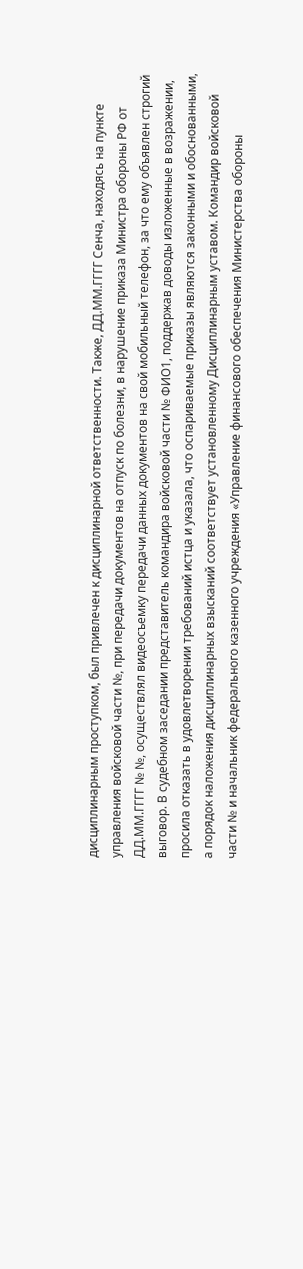дисциплинарным проступком, был привлечен к дисциплинарной ответственности. Также, ДД.ММ.ГГГГ Сенча, находясь на пункте управления войсковой части №, при передачи документов на отпуск по болезни, в нарушение приказа Министра обороны РФ от ДД.ММ.ГГГГ № №, осуществлял видеосъемку передачи данных документов на свой мобильный телефон, за что ему объявлен строгий выговор. В судебном заседании представитель командира войсковой части № ФИО1, поддержав доводы изложенные в возражении, просила отказать в удовлетворении требований истца и указала, что оспариваемые приказы являются законными и обоснованными, а порядок наложения дисциплинарных взысканий соответствует установленному Дисциплинарным уставом. Командир войсковой части № и начальник федерального казенного учреждения «Управление финансового обеспечения Министерства обороны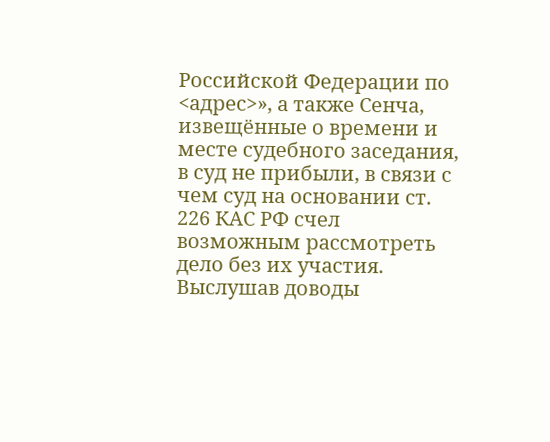Российской Федерации по <адрес>», а также Сенча, извещённые о времени и месте судебного заседания, в суд не прибыли, в связи с чем суд на основании ст. 226 КАС РФ счел возможным рассмотреть дело без их участия. Выслушав доводы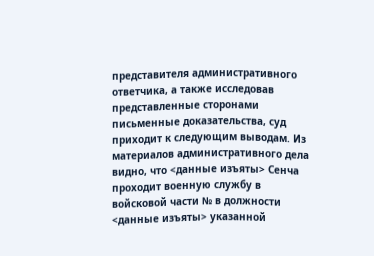представителя административного ответчика, а также исследовав представленные сторонами письменные доказательства, суд приходит к следующим выводам. Из материалов административного дела видно, что <данные изъяты> Сенча проходит военную службу в войсковой части № в должности <данные изъяты> указанной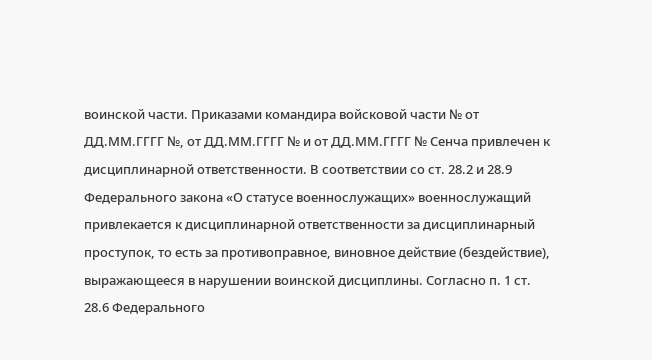воинской части. Приказами командира войсковой части № от ДД.ММ.ГГГГ №, от ДД.ММ.ГГГГ № и от ДД.ММ.ГГГГ № Сенча привлечен к дисциплинарной ответственности. В соответствии со ст. 28.2 и 28.9 Федерального закона «О статусе военнослужащих» военнослужащий привлекается к дисциплинарной ответственности за дисциплинарный проступок, то есть за противоправное, виновное действие (бездействие), выражающееся в нарушении воинской дисциплины. Согласно п. 1 ст. 28.6 Федерального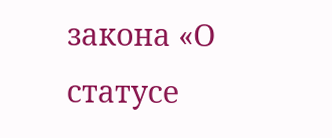закона «О статусе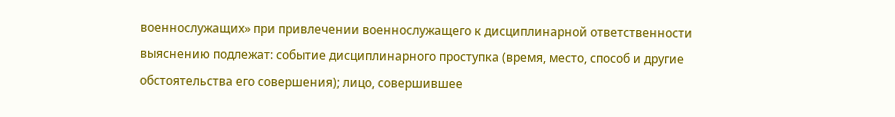военнослужащих» при привлечении военнослужащего к дисциплинарной ответственности выяснению подлежат: событие дисциплинарного проступка (время, место, способ и другие обстоятельства его совершения); лицо, совершившее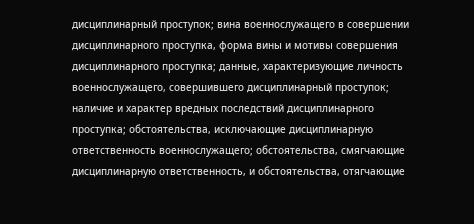дисциплинарный проступок; вина военнослужащего в совершении дисциплинарного проступка, форма вины и мотивы совершения дисциплинарного проступка; данные, характеризующие личность военнослужащего, совершившего дисциплинарный проступок; наличие и характер вредных последствий дисциплинарного проступка; обстоятельства, исключающие дисциплинарную ответственность военнослужащего; обстоятельства, смягчающие дисциплинарную ответственность, и обстоятельства, отягчающие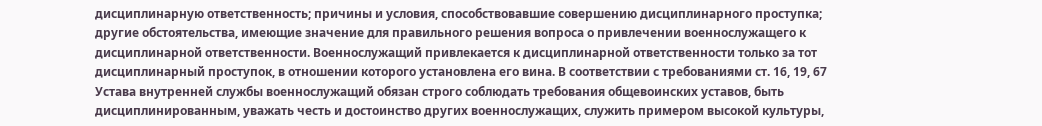дисциплинарную ответственность; причины и условия, способствовавшие совершению дисциплинарного проступка; другие обстоятельства, имеющие значение для правильного решения вопроса о привлечении военнослужащего к дисциплинарной ответственности. Военнослужащий привлекается к дисциплинарной ответственности только за тот дисциплинарный проступок, в отношении которого установлена его вина. В соответствии с требованиями ст. 16, 19, 67 Устава внутренней службы военнослужащий обязан строго соблюдать требования общевоинских уставов, быть дисциплинированным, уважать честь и достоинство других военнослужащих, служить примером высокой культуры,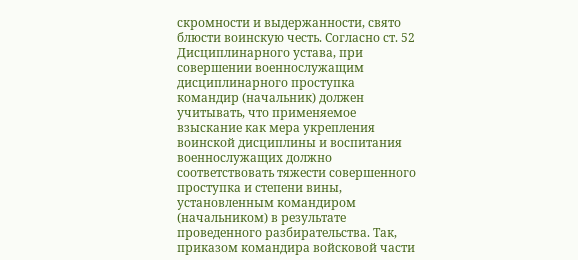скромности и выдержанности, свято блюсти воинскую честь. Согласно ст. 52 Дисциплинарного устава, при совершении военнослужащим дисциплинарного проступка командир (начальник) должен учитывать, что применяемое взыскание как мера укрепления воинской дисциплины и воспитания военнослужащих должно соответствовать тяжести совершенного проступка и степени вины, установленным командиром (начальником) в результате проведенного разбирательства. Так, приказом командира войсковой части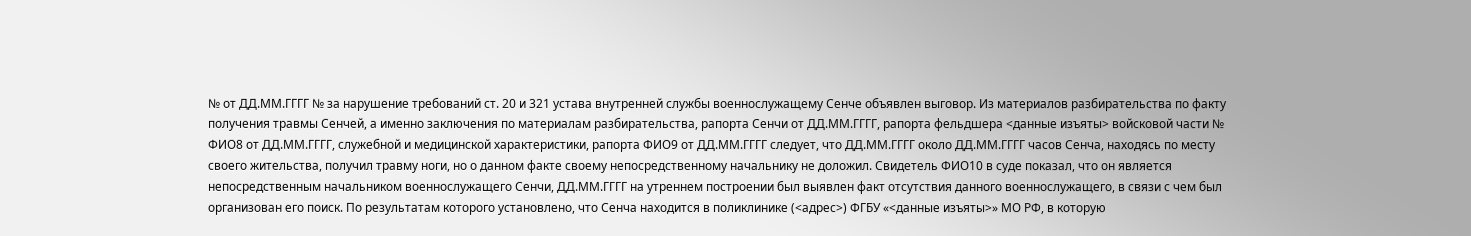№ от ДД.ММ.ГГГГ № за нарушение требований ст. 20 и 321 устава внутренней службы военнослужащему Сенче объявлен выговор. Из материалов разбирательства по факту получения травмы Сенчей, а именно заключения по материалам разбирательства, рапорта Сенчи от ДД.ММ.ГГГГ, рапорта фельдшера <данные изъяты> войсковой части № ФИО8 от ДД.ММ.ГГГГ, служебной и медицинской характеристики, рапорта ФИО9 от ДД.ММ.ГГГГ следует, что ДД.ММ.ГГГГ около ДД.ММ.ГГГГ часов Сенча, находясь по месту своего жительства, получил травму ноги, но о данном факте своему непосредственному начальнику не доложил. Свидетель ФИО10 в суде показал, что он является непосредственным начальником военнослужащего Сенчи, ДД.ММ.ГГГГ на утреннем построении был выявлен факт отсутствия данного военнослужащего, в связи с чем был организован его поиск. По результатам которого установлено, что Сенча находится в поликлинике (<адрес>) ФГБУ «<данные изъяты>» МО РФ, в которую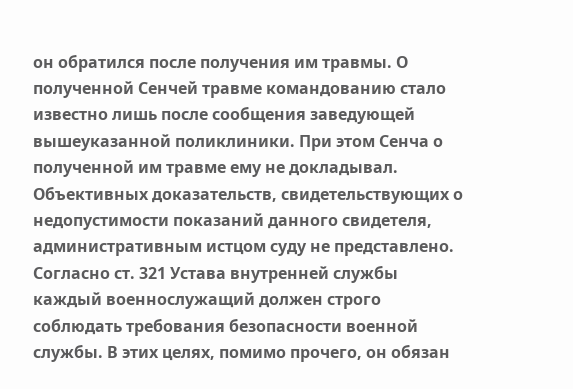он обратился после получения им травмы. О полученной Сенчей травме командованию стало известно лишь после сообщения заведующей вышеуказанной поликлиники. При этом Сенча о полученной им травме ему не докладывал. Объективных доказательств, свидетельствующих о недопустимости показаний данного свидетеля, административным истцом суду не представлено. Согласно ст. 321 Устава внутренней службы каждый военнослужащий должен строго соблюдать требования безопасности военной службы. В этих целях, помимо прочего, он обязан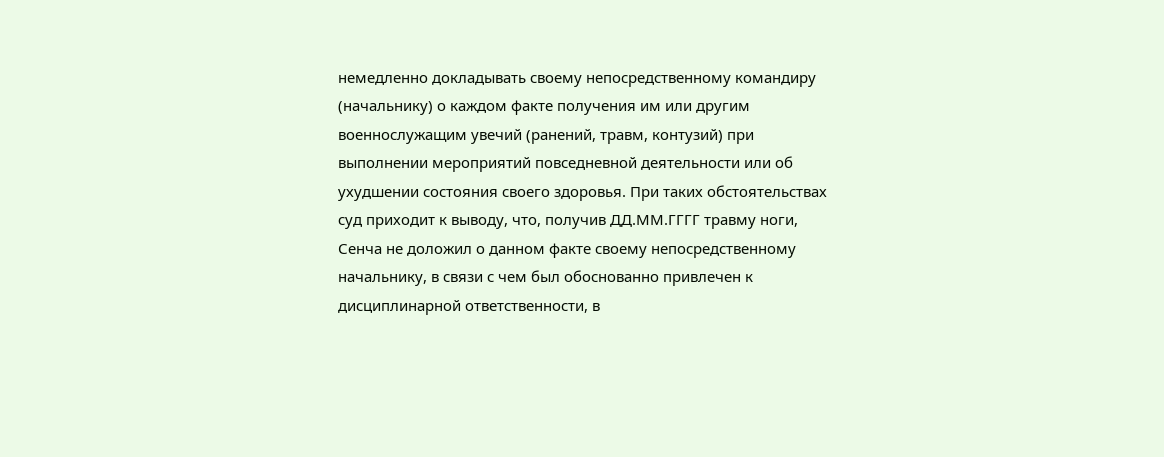немедленно докладывать своему непосредственному командиру (начальнику) о каждом факте получения им или другим военнослужащим увечий (ранений, травм, контузий) при выполнении мероприятий повседневной деятельности или об ухудшении состояния своего здоровья. При таких обстоятельствах суд приходит к выводу, что, получив ДД.ММ.ГГГГ травму ноги, Сенча не доложил о данном факте своему непосредственному начальнику, в связи с чем был обоснованно привлечен к дисциплинарной ответственности, в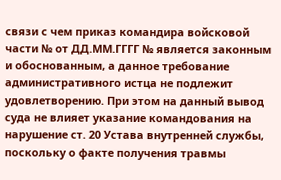связи с чем приказ командира войсковой части № от ДД.ММ.ГГГГ № является законным и обоснованным, а данное требование административного истца не подлежит удовлетворению. При этом на данный вывод суда не влияет указание командования на нарушение ст. 20 Устава внутренней службы, поскольку о факте получения травмы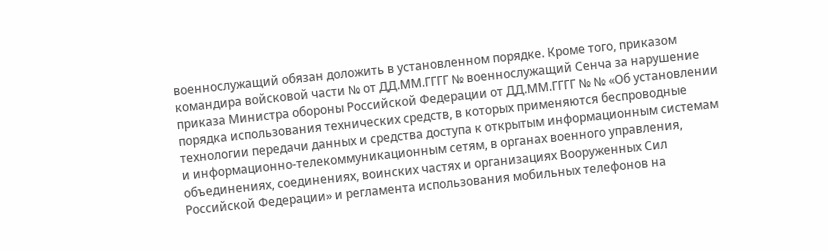военнослужащий обязан доложить в установленном порядке. Кроме того, приказом командира войсковой части № от ДД.ММ.ГГГГ № военнослужащий Сенча за нарушение приказа Министра обороны Российской Федерации от ДД.ММ.ГГГГ № № «Об установлении порядка использования технических средств, в которых применяются беспроводные технологии передачи данных и средства доступа к открытым информационным системам и информационно-телекоммуникационным сетям, в органах военного управления, объединениях, соединениях, воинских частях и организациях Вооруженных Сил Российской Федерации» и регламента использования мобильных телефонов на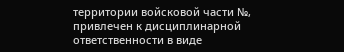территории войсковой части №, привлечен к дисциплинарной ответственности в виде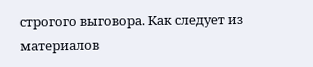строгого выговора. Как следует из материалов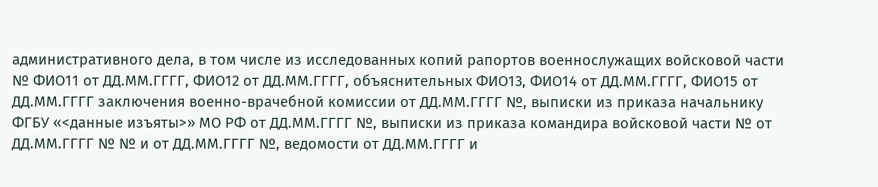административного дела, в том числе из исследованных копий рапортов военнослужащих войсковой части № ФИО11 от ДД.ММ.ГГГГ, ФИО12 от ДД.ММ.ГГГГ, объяснительных ФИО13, ФИО14 от ДД.ММ.ГГГГ, ФИО15 от ДД.ММ.ГГГГ заключения военно-врачебной комиссии от ДД.ММ.ГГГГ №, выписки из приказа начальнику ФГБУ «<данные изъяты>» МО РФ от ДД.ММ.ГГГГ №, выписки из приказа командира войсковой части № от ДД.ММ.ГГГГ № № и от ДД.ММ.ГГГГ №, ведомости от ДД.ММ.ГГГГ и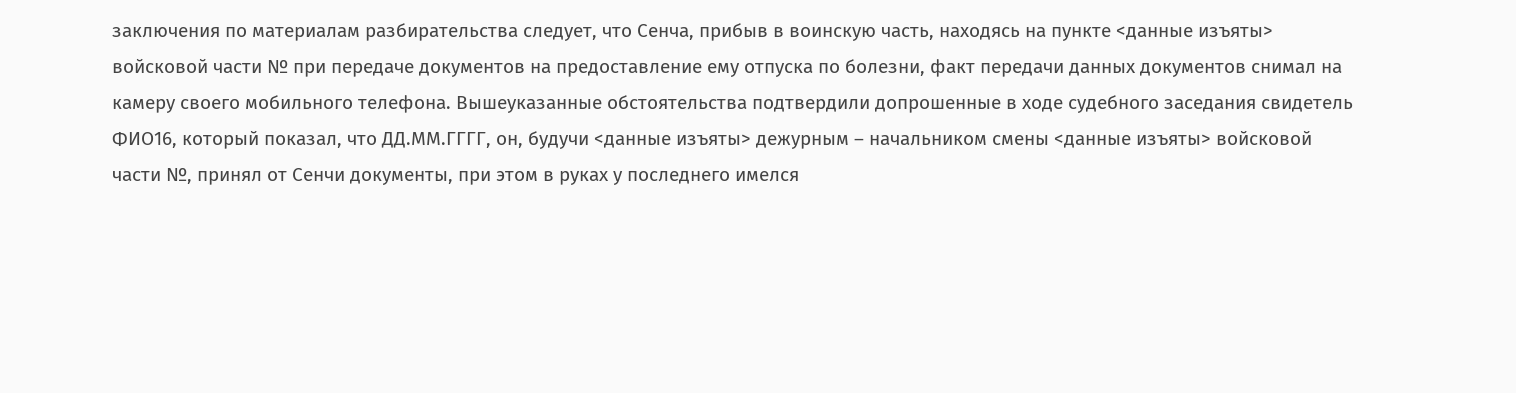заключения по материалам разбирательства следует, что Сенча, прибыв в воинскую часть, находясь на пункте <данные изъяты> войсковой части № при передаче документов на предоставление ему отпуска по болезни, факт передачи данных документов снимал на камеру своего мобильного телефона. Вышеуказанные обстоятельства подтвердили допрошенные в ходе судебного заседания свидетель ФИО16, который показал, что ДД.ММ.ГГГГ, он, будучи <данные изъяты> дежурным – начальником смены <данные изъяты> войсковой части №, принял от Сенчи документы, при этом в руках у последнего имелся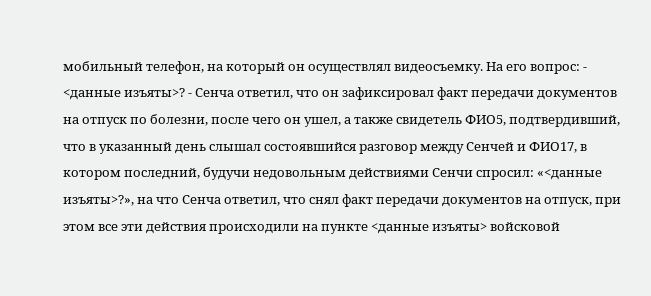мобильный телефон, на который он осуществлял видеосъемку. На его вопрос: - <данные изъяты>? - Сенча ответил, что он зафиксировал факт передачи документов на отпуск по болезни, после чего он ушел, а также свидетель ФИО5, подтвердивший, что в указанный день слышал состоявшийся разговор между Сенчей и ФИО17, в котором последний, будучи недовольным действиями Сенчи спросил: «<данные изъяты>?», на что Сенча ответил, что снял факт передачи документов на отпуск, при этом все эти действия происходили на пункте <данные изъяты> войсковой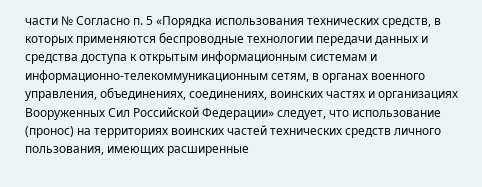части № Согласно п. 5 «Порядка использования технических средств, в которых применяются беспроводные технологии передачи данных и средства доступа к открытым информационным системам и информационно-телекоммуникационным сетям, в органах военного управления, объединениях, соединениях, воинских частях и организациях Вооруженных Сил Российской Федерации» следует, что использование (пронос) на территориях воинских частей технических средств личного пользования, имеющих расширенные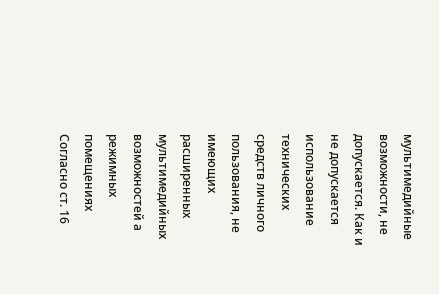мультимедийные возможности, не допускается. Как и не допускается использование технических средств личного пользования, не имеющих расширенных мультимедийных возможностей а режимных помещениях Согласно ст. 16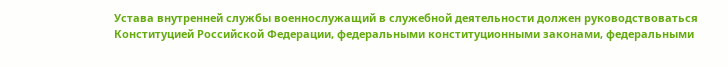Устава внутренней службы военнослужащий в служебной деятельности должен руководствоваться Конституцией Российской Федерации, федеральными конституционными законами, федеральными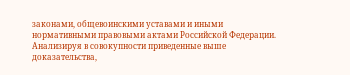законами, общевоинскими уставами и иными нормативными правовыми актами Российской Федерации. Анализируя в совокупности приведенные выше доказательства,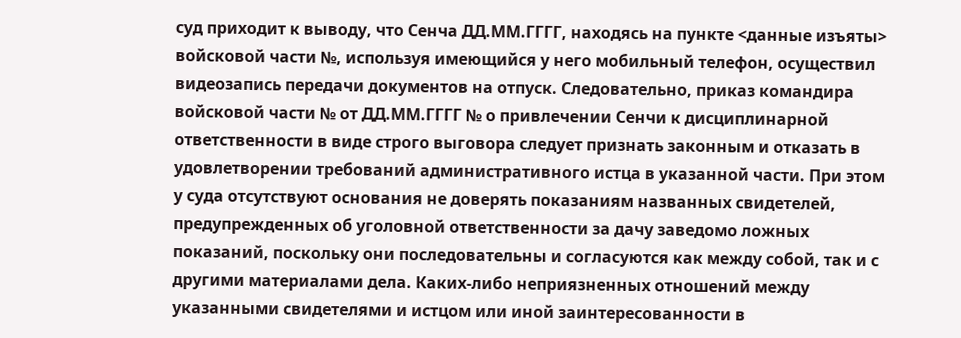суд приходит к выводу, что Сенча ДД.ММ.ГГГГ, находясь на пункте <данные изъяты> войсковой части №, используя имеющийся у него мобильный телефон, осуществил видеозапись передачи документов на отпуск. Следовательно, приказ командира войсковой части № от ДД.ММ.ГГГГ № о привлечении Сенчи к дисциплинарной ответственности в виде строго выговора следует признать законным и отказать в удовлетворении требований административного истца в указанной части. При этом у суда отсутствуют основания не доверять показаниям названных свидетелей, предупрежденных об уголовной ответственности за дачу заведомо ложных показаний, поскольку они последовательны и согласуются как между собой, так и с другими материалами дела. Каких-либо неприязненных отношений между указанными свидетелями и истцом или иной заинтересованности в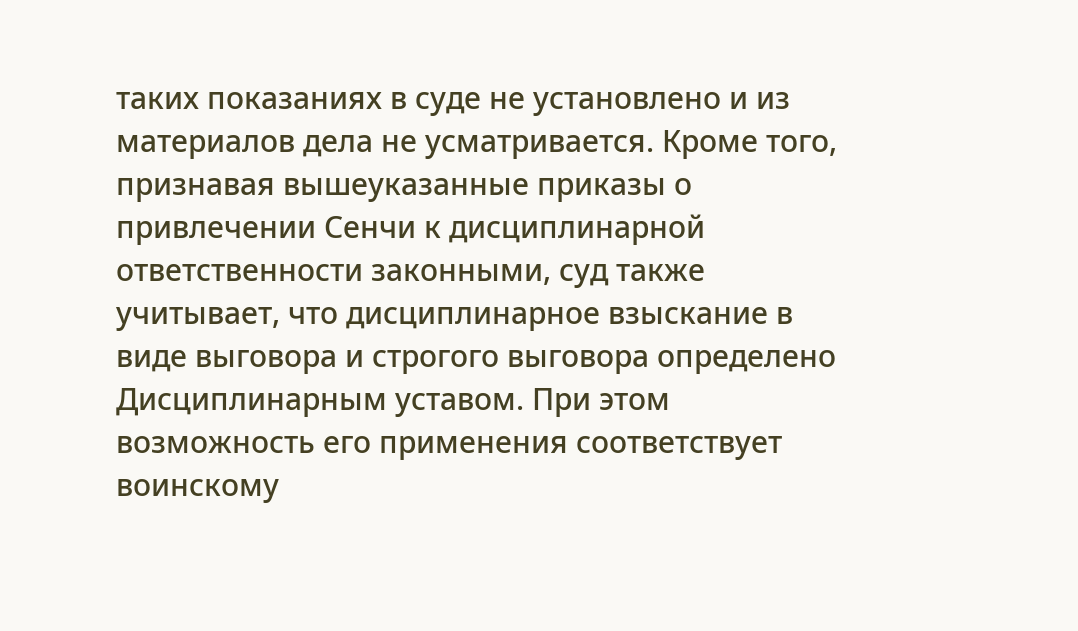таких показаниях в суде не установлено и из материалов дела не усматривается. Кроме того, признавая вышеуказанные приказы о привлечении Сенчи к дисциплинарной ответственности законными, суд также учитывает, что дисциплинарное взыскание в виде выговора и строгого выговора определено Дисциплинарным уставом. При этом возможность его применения соответствует воинскому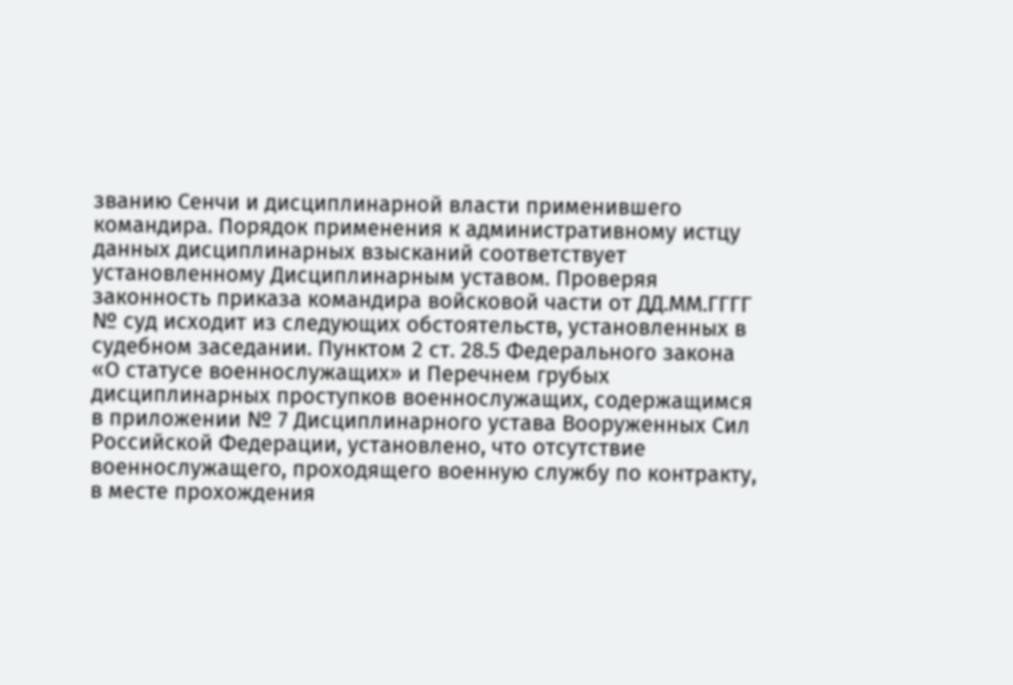званию Сенчи и дисциплинарной власти применившего командира. Порядок применения к административному истцу данных дисциплинарных взысканий соответствует установленному Дисциплинарным уставом. Проверяя законность приказа командира войсковой части от ДД.ММ.ГГГГ № суд исходит из следующих обстоятельств, установленных в судебном заседании. Пунктом 2 ст. 28.5 Федерального закона «О статусе военнослужащих» и Перечнем грубых дисциплинарных проступков военнослужащих, содержащимся в приложении № 7 Дисциплинарного устава Вооруженных Сил Российской Федерации, установлено, что отсутствие военнослужащего, проходящего военную службу по контракту, в месте прохождения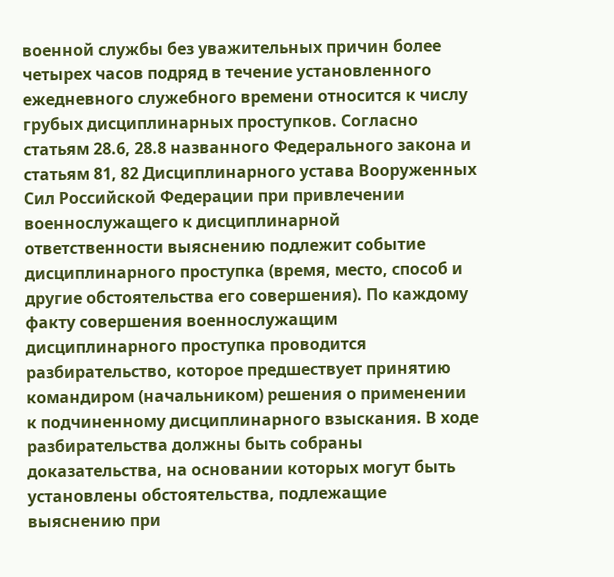военной службы без уважительных причин более четырех часов подряд в течение установленного ежедневного служебного времени относится к числу грубых дисциплинарных проступков. Согласно статьям 28.6, 28.8 названного Федерального закона и статьям 81, 82 Дисциплинарного устава Вооруженных Сил Российской Федерации при привлечении военнослужащего к дисциплинарной ответственности выяснению подлежит событие дисциплинарного проступка (время, место, способ и другие обстоятельства его совершения). По каждому факту совершения военнослужащим дисциплинарного проступка проводится разбирательство, которое предшествует принятию командиром (начальником) решения о применении к подчиненному дисциплинарного взыскания. В ходе разбирательства должны быть собраны доказательства, на основании которых могут быть установлены обстоятельства, подлежащие выяснению при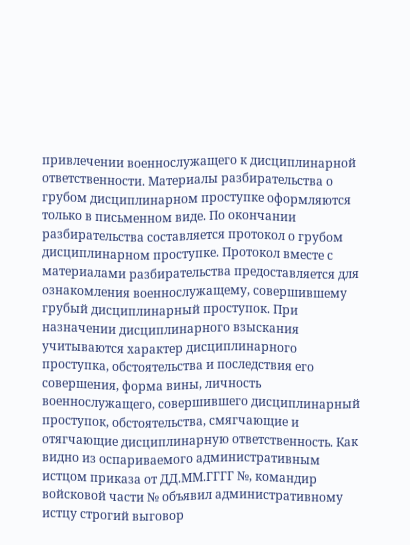привлечении военнослужащего к дисциплинарной ответственности. Материалы разбирательства о грубом дисциплинарном проступке оформляются только в письменном виде. По окончании разбирательства составляется протокол о грубом дисциплинарном проступке. Протокол вместе с материалами разбирательства предоставляется для ознакомления военнослужащему, совершившему грубый дисциплинарный проступок. При назначении дисциплинарного взыскания учитываются характер дисциплинарного проступка, обстоятельства и последствия его совершения, форма вины, личность военнослужащего, совершившего дисциплинарный проступок, обстоятельства, смягчающие и отягчающие дисциплинарную ответственность. Как видно из оспариваемого административным истцом приказа от ДД.ММ.ГГГГ №, командир войсковой части № объявил административному истцу строгий выговор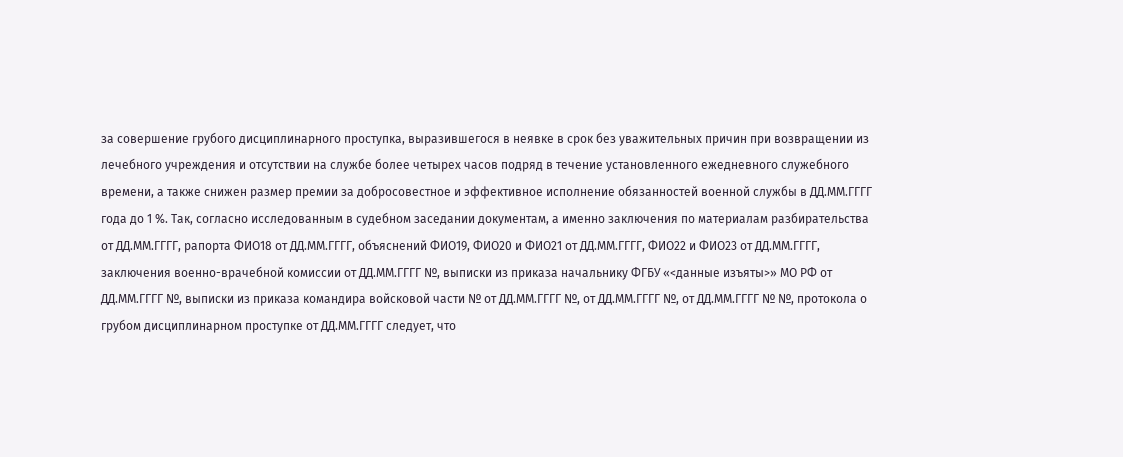за совершение грубого дисциплинарного проступка, выразившегося в неявке в срок без уважительных причин при возвращении из лечебного учреждения и отсутствии на службе более четырех часов подряд в течение установленного ежедневного служебного времени, а также снижен размер премии за добросовестное и эффективное исполнение обязанностей военной службы в ДД.ММ.ГГГГ года до 1 %. Так, согласно исследованным в судебном заседании документам, а именно заключения по материалам разбирательства от ДД.ММ.ГГГГ, рапорта ФИО18 от ДД.ММ.ГГГГ, объяснений ФИО19, ФИО20 и ФИО21 от ДД.ММ.ГГГГ, ФИО22 и ФИО23 от ДД.ММ.ГГГГ, заключения военно-врачебной комиссии от ДД.ММ.ГГГГ №, выписки из приказа начальнику ФГБУ «<данные изъяты>» МО РФ от ДД.ММ.ГГГГ №, выписки из приказа командира войсковой части № от ДД.ММ.ГГГГ №, от ДД.ММ.ГГГГ №, от ДД.ММ.ГГГГ № №, протокола о грубом дисциплинарном проступке от ДД.ММ.ГГГГ следует, что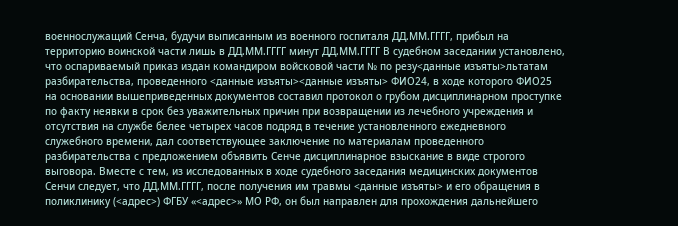военнослужащий Сенча, будучи выписанным из военного госпиталя ДД.ММ.ГГГГ, прибыл на территорию воинской части лишь в ДД.ММ.ГГГГ минут ДД.ММ.ГГГГ В судебном заседании установлено, что оспариваемый приказ издан командиром войсковой части № по резу<данные изъяты>льтатам разбирательства, проведенного <данные изъяты><данные изъяты> ФИО24, в ходе которого ФИО25 на основании вышеприведенных документов составил протокол о грубом дисциплинарном проступке по факту неявки в срок без уважительных причин при возвращении из лечебного учреждения и отсутствия на службе белее четырех часов подряд в течение установленного ежедневного служебного времени, дал соответствующее заключение по материалам проведенного разбирательства с предложением объявить Сенче дисциплинарное взыскание в виде строгого выговора. Вместе с тем, из исследованных в ходе судебного заседания медицинских документов Сенчи следует, что ДД.ММ.ГГГГ, после получения им травмы <данные изъяты> и его обращения в поликлинику (<адрес>) ФГБУ «<адрес>» МО РФ, он был направлен для прохождения дальнейшего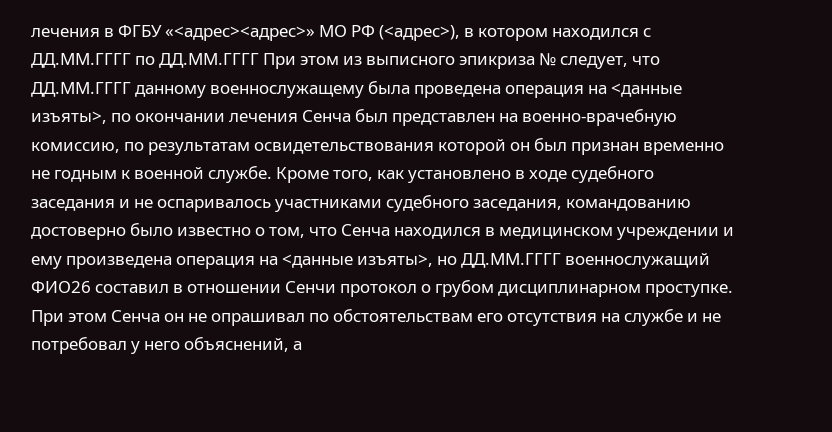лечения в ФГБУ «<адрес><адрес>» МО РФ (<адрес>), в котором находился с ДД.ММ.ГГГГ по ДД.ММ.ГГГГ При этом из выписного эпикриза № следует, что ДД.ММ.ГГГГ данному военнослужащему была проведена операция на <данные изъяты>, по окончании лечения Сенча был представлен на военно-врачебную комиссию, по результатам освидетельствования которой он был признан временно не годным к военной службе. Кроме того, как установлено в ходе судебного заседания и не оспаривалось участниками судебного заседания, командованию достоверно было известно о том, что Сенча находился в медицинском учреждении и ему произведена операция на <данные изъяты>, но ДД.ММ.ГГГГ военнослужащий ФИО26 составил в отношении Сенчи протокол о грубом дисциплинарном проступке. При этом Сенча он не опрашивал по обстоятельствам его отсутствия на службе и не потребовал у него объяснений, а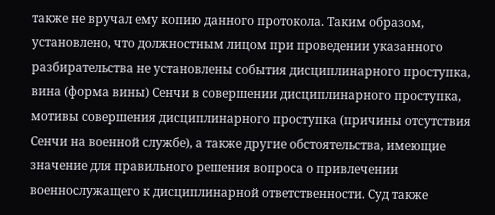также не вручал ему копию данного протокола. Таким образом, установлено, что должностным лицом при проведении указанного разбирательства не установлены события дисциплинарного проступка, вина (форма вины) Сенчи в совершении дисциплинарного проступка, мотивы совершения дисциплинарного проступка (причины отсутствия Сенчи на военной службе), а также другие обстоятельства, имеющие значение для правильного решения вопроса о привлечении военнослужащего к дисциплинарной ответственности. Суд также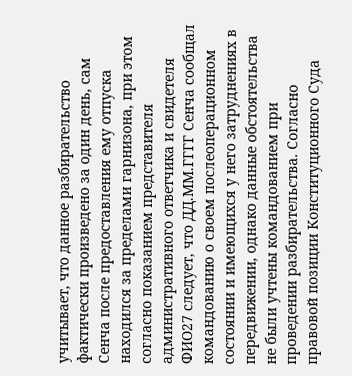учитывает, что данное разбирательство фактически произведено за один день, сам Сенча после предоставления ему отпуска находился за пределами гарнизона, при этом согласно показанием представителя административного ответчика и свидетеля ФИО27 следует, что ДД.ММ.ГГГГ Сенча сообщал командованию о своем послеоперационном состоянии и имеющихся у него затруднениях в передвижении, однако данные обстоятельства не были учтены командованием при проведении разбирательства. Согласно правовой позиции Конституционного Суда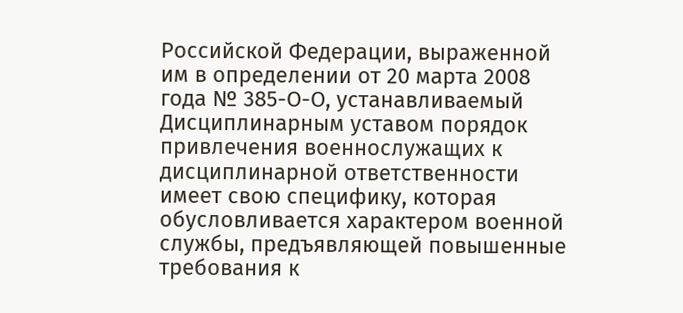Российской Федерации, выраженной им в определении от 20 марта 2008 года № 385-О-О, устанавливаемый Дисциплинарным уставом порядок привлечения военнослужащих к дисциплинарной ответственности имеет свою специфику, которая обусловливается характером военной службы, предъявляющей повышенные требования к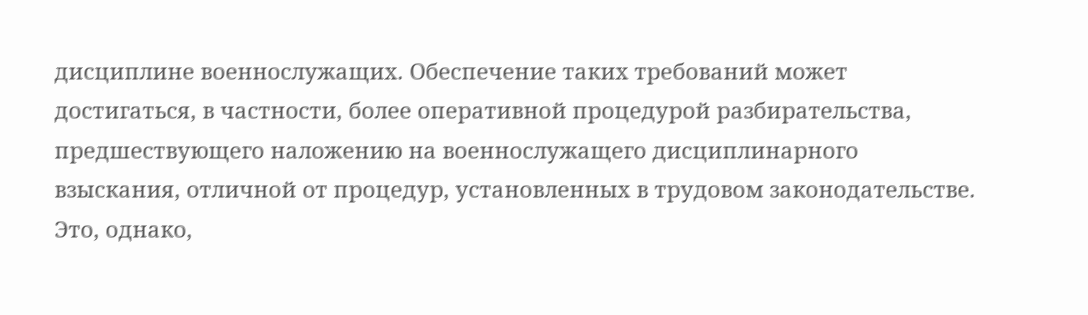дисциплине военнослужащих. Обеспечение таких требований может достигаться, в частности, более оперативной процедурой разбирательства, предшествующего наложению на военнослужащего дисциплинарного взыскания, отличной от процедур, установленных в трудовом законодательстве. Это, однако,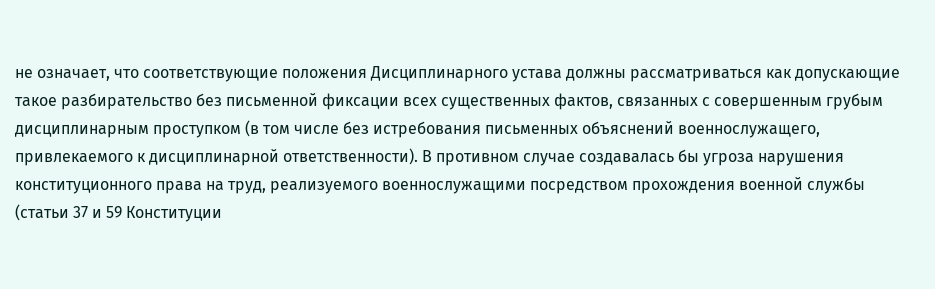не означает, что соответствующие положения Дисциплинарного устава должны рассматриваться как допускающие такое разбирательство без письменной фиксации всех существенных фактов, связанных с совершенным грубым дисциплинарным проступком (в том числе без истребования письменных объяснений военнослужащего, привлекаемого к дисциплинарной ответственности). В противном случае создавалась бы угроза нарушения конституционного права на труд, реализуемого военнослужащими посредством прохождения военной службы (статьи 37 и 59 Конституции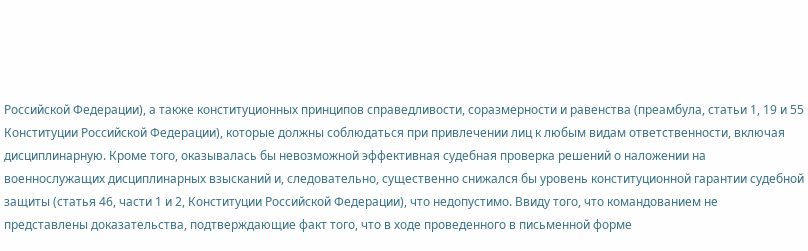Российской Федерации), а также конституционных принципов справедливости, соразмерности и равенства (преамбула, статьи 1, 19 и 55 Конституции Российской Федерации), которые должны соблюдаться при привлечении лиц к любым видам ответственности, включая дисциплинарную. Кроме того, оказывалась бы невозможной эффективная судебная проверка решений о наложении на военнослужащих дисциплинарных взысканий и, следовательно, существенно снижался бы уровень конституционной гарантии судебной защиты (статья 46, части 1 и 2, Конституции Российской Федерации), что недопустимо. Ввиду того, что командованием не представлены доказательства, подтверждающие факт того, что в ходе проведенного в письменной форме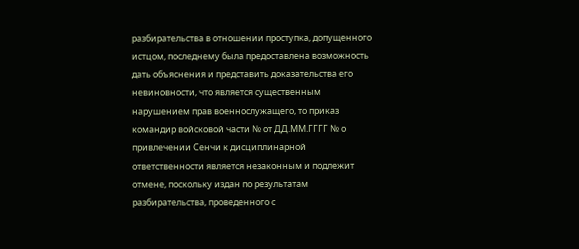разбирательства в отношении проступка, допущенного истцом, последнему была предоставлена возможность дать объяснения и представить доказательства его невиновности, что является существенным нарушением прав военнослужащего, то приказ командир войсковой части № от ДД.ММ.ГГГГ № о привлечении Сенчи к дисциплинарной ответственности является незаконным и подлежит отмене, поскольку издан по результатам разбирательства, проведенного с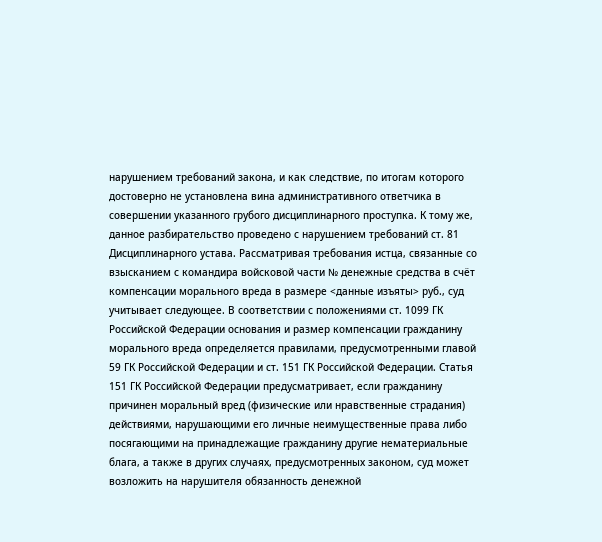нарушением требований закона, и как следствие, по итогам которого достоверно не установлена вина административного ответчика в совершении указанного грубого дисциплинарного проступка. К тому же, данное разбирательство проведено с нарушением требований ст. 81 Дисциплинарного устава. Рассматривая требования истца, связанные со взысканием с командира войсковой части № денежные средства в счёт компенсации морального вреда в размере <данные изъяты> руб., суд учитывает следующее. В соответствии с положениями ст. 1099 ГК Российской Федерации основания и размер компенсации гражданину морального вреда определяется правилами, предусмотренными главой 59 ГК Российской Федерации и ст. 151 ГК Российской Федерации. Статья 151 ГК Российской Федерации предусматривает, если гражданину причинен моральный вред (физические или нравственные страдания) действиями, нарушающими его личные неимущественные права либо посягающими на принадлежащие гражданину другие нематериальные блага, а также в других случаях, предусмотренных законом, суд может возложить на нарушителя обязанность денежной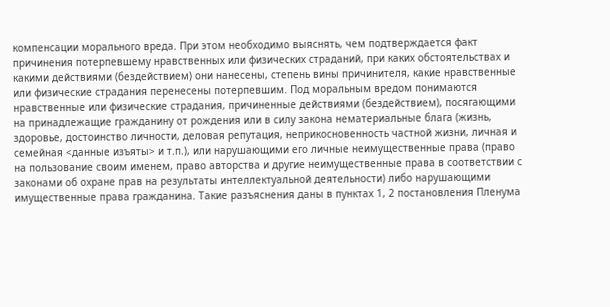компенсации морального вреда. При этом необходимо выяснять, чем подтверждается факт причинения потерпевшему нравственных или физических страданий, при каких обстоятельствах и какими действиями (бездействием) они нанесены, степень вины причинителя, какие нравственные или физические страдания перенесены потерпевшим. Под моральным вредом понимаются нравственные или физические страдания, причиненные действиями (бездействием), посягающими на принадлежащие гражданину от рождения или в силу закона нематериальные блага (жизнь, здоровье, достоинство личности, деловая репутация, неприкосновенность частной жизни, личная и семейная <данные изъяты> и т.п.), или нарушающими его личные неимущественные права (право на пользование своим именем, право авторства и другие неимущественные права в соответствии с законами об охране прав на результаты интеллектуальной деятельности) либо нарушающими имущественные права гражданина. Такие разъяснения даны в пунктах 1, 2 постановления Пленума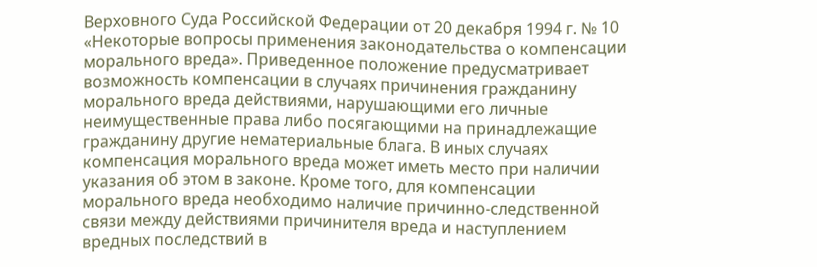Верховного Суда Российской Федерации от 20 декабря 1994 г. № 10 «Некоторые вопросы применения законодательства о компенсации морального вреда». Приведенное положение предусматривает возможность компенсации в случаях причинения гражданину морального вреда действиями, нарушающими его личные неимущественные права либо посягающими на принадлежащие гражданину другие нематериальные блага. В иных случаях компенсация морального вреда может иметь место при наличии указания об этом в законе. Кроме того, для компенсации морального вреда необходимо наличие причинно-следственной связи между действиями причинителя вреда и наступлением вредных последствий в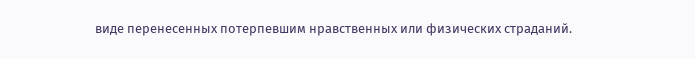виде перенесенных потерпевшим нравственных или физических страданий.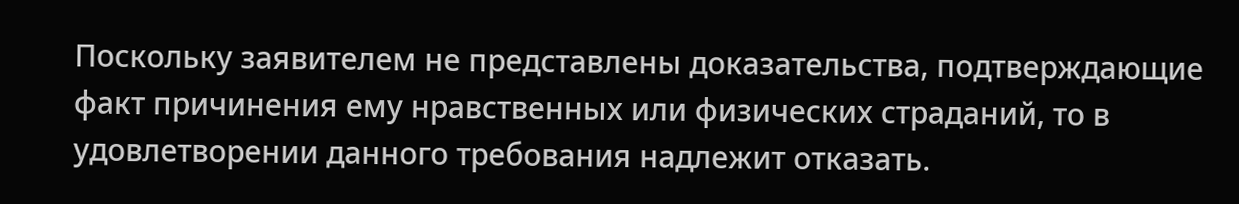Поскольку заявителем не представлены доказательства, подтверждающие факт причинения ему нравственных или физических страданий, то в удовлетворении данного требования надлежит отказать.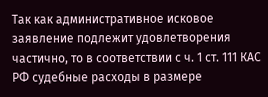Так как административное исковое заявление подлежит удовлетворения частично, то в соответствии с ч. 1 ст. 111 КАС РФ судебные расходы в размере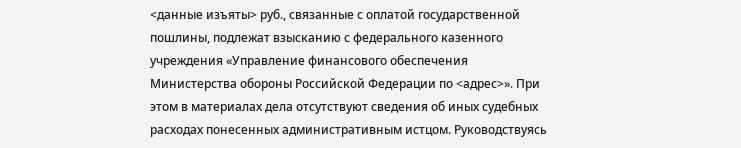<данные изъяты> руб., связанные с оплатой государственной пошлины, подлежат взысканию с федерального казенного учреждения «Управление финансового обеспечения Министерства обороны Российской Федерации по <адрес>». При этом в материалах дела отсутствуют сведения об иных судебных расходах понесенных административным истцом. Руководствуясь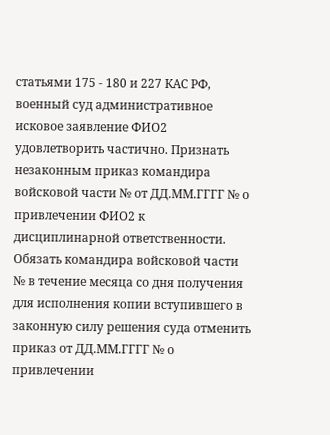статьями 175 - 180 и 227 КАС РФ, военный суд административное исковое заявление ФИО2 удовлетворить частично. Признать незаконным приказ командира войсковой части № от ДД.ММ.ГГГГ № о привлечении ФИО2 к дисциплинарной ответственности. Обязать командира войсковой части № в течение месяца со дня получения для исполнения копии вступившего в законную силу решения суда отменить приказ от ДД.ММ.ГГГГ № о привлечении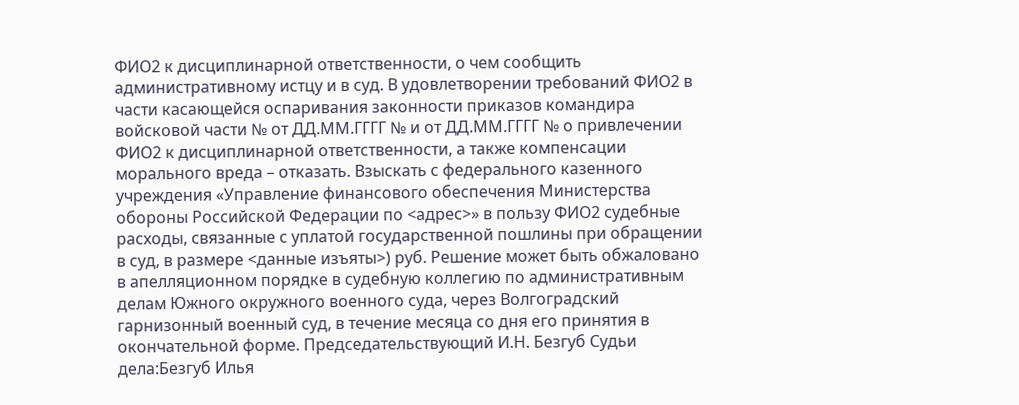ФИО2 к дисциплинарной ответственности, о чем сообщить административному истцу и в суд. В удовлетворении требований ФИО2 в части касающейся оспаривания законности приказов командира войсковой части № от ДД.ММ.ГГГГ № и от ДД.ММ.ГГГГ № о привлечении ФИО2 к дисциплинарной ответственности, а также компенсации морального вреда – отказать. Взыскать с федерального казенного учреждения «Управление финансового обеспечения Министерства обороны Российской Федерации по <адрес>» в пользу ФИО2 судебные расходы, связанные с уплатой государственной пошлины при обращении в суд, в размере <данные изъяты>) руб. Решение может быть обжаловано в апелляционном порядке в судебную коллегию по административным делам Южного окружного военного суда, через Волгоградский гарнизонный военный суд, в течение месяца со дня его принятия в окончательной форме. Председательствующий И.Н. Безгуб Судьи дела:Безгуб Илья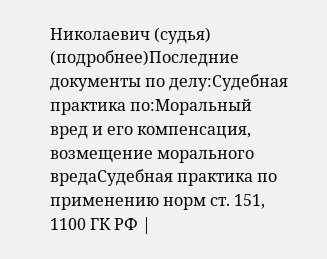Николаевич (судья) (подробнее)Последние документы по делу:Судебная практика по:Моральный вред и его компенсация, возмещение морального вредаСудебная практика по применению норм ст. 151, 1100 ГК РФ |